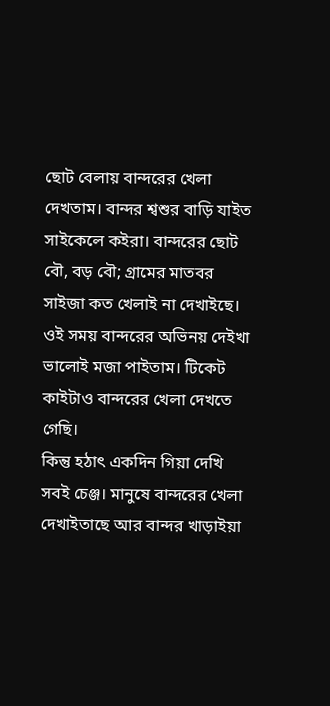ছোট বেলায় বান্দরের খেলা দেখতাম। বান্দর শ্বশুর বাড়ি যাইত সাইকেলে কইরা। বান্দরের ছোট বৌ, বড় বৌ; গ্রামের মাতবর সাইজা কত খেলাই না দেখাইছে। ওই সময় বান্দরের অভিনয় দেইখা ভালোই মজা পাইতাম। টিকেট কাইটাও বান্দরের খেলা দেখতে গেছি।
কিন্তু হঠাৎ একদিন গিয়া দেখি সবই চেঞ্জ। মানুষে বান্দরের খেলা দেখাইতাছে আর বান্দর খাড়াইয়া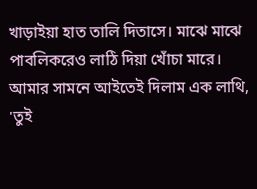খাড়াইয়া হাত তালি দিতাসে। মাঝে মাঝে পাবলিকরেও লাঠি দিয়া খোঁচা মারে। আমার সামনে আইতেই দিলাম এক লাথি, 'তুই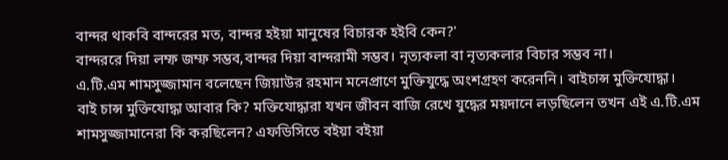বান্দর থাকবি বান্দরের মত, বান্দর হইয়া মানুষের বিচারক হইবি কেন?'
বান্দররে দিয়া লম্ফ জম্ফ সম্ভব,বান্দর দিয়া বান্দরামী সম্ভব। নৃত্যকলা বা নৃত্যকলার বিচার সম্ভব না।
এ.টি.এম শামসুজ্জামান বলেছেন জিয়াউর রহমান মনেপ্রাণে মুক্তিযুদ্ধে অংশগ্রহণ করেননি। বাইচান্স মুক্তিযোদ্ধা।
বাই চান্স মুক্তিযোদ্ধা আবার কি? মক্তিযোদ্ধারা যখন জীবন বাজি রেখে যুদ্ধের ময়দানে লড়ছিলেন তখন এই এ.টি.এম শামসুজ্জামানেরা কি করছিলেন? এফডিসিতে বইয়া বইয়া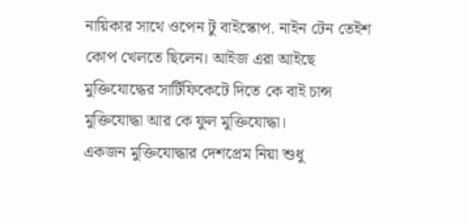নায়িকার সাথে ওপেন টু বাইস্কোপ. নাইন টেন তেইশ কোপ খেলতে ছিলেন। আইজ এরা আইছে মুক্তিযোদ্ধের সার্টিফিকেটে দিতে কে বাই চান্স মুক্তিযোদ্ধা আর কে ফুল মুক্তিযোদ্ধা।
একজন মুক্তিযোদ্ধার দেশপ্রেম নিয়া শুধু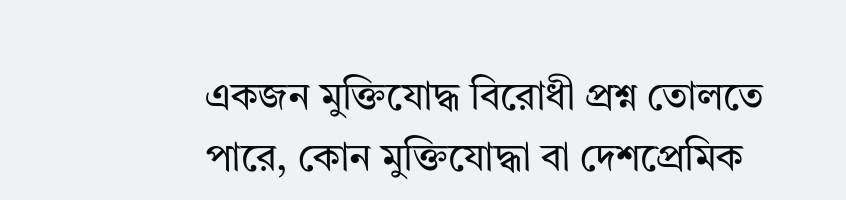একজন মুক্তিযোদ্ধ বিরোধী প্রশ্ন তোলতে পারে, কোন মুক্তিযোদ্ধা বা দেশপ্রেমিক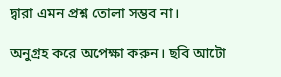দ্বারা এমন প্রশ্ন তোলা সম্ভব না।

অনুগ্রহ করে অপেক্ষা করুন। ছবি আটো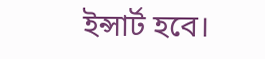ইন্সার্ট হবে।